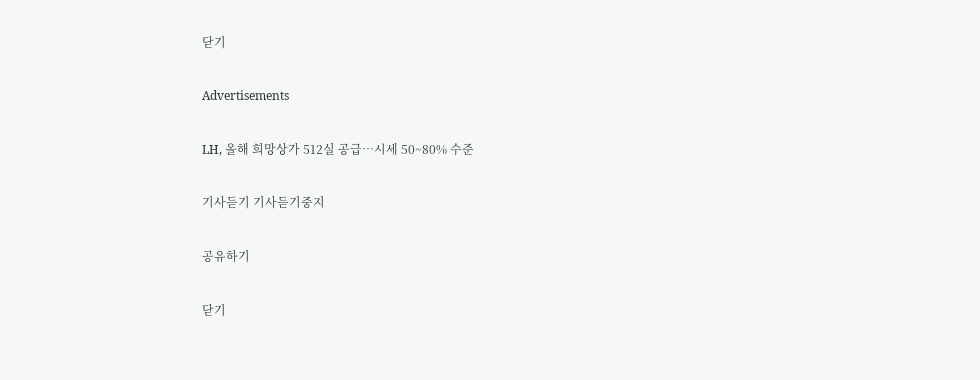닫기

Advertisements

LH, 올해 희망상가 512실 공급…시세 50~80% 수준

기사듣기 기사듣기중지

공유하기

닫기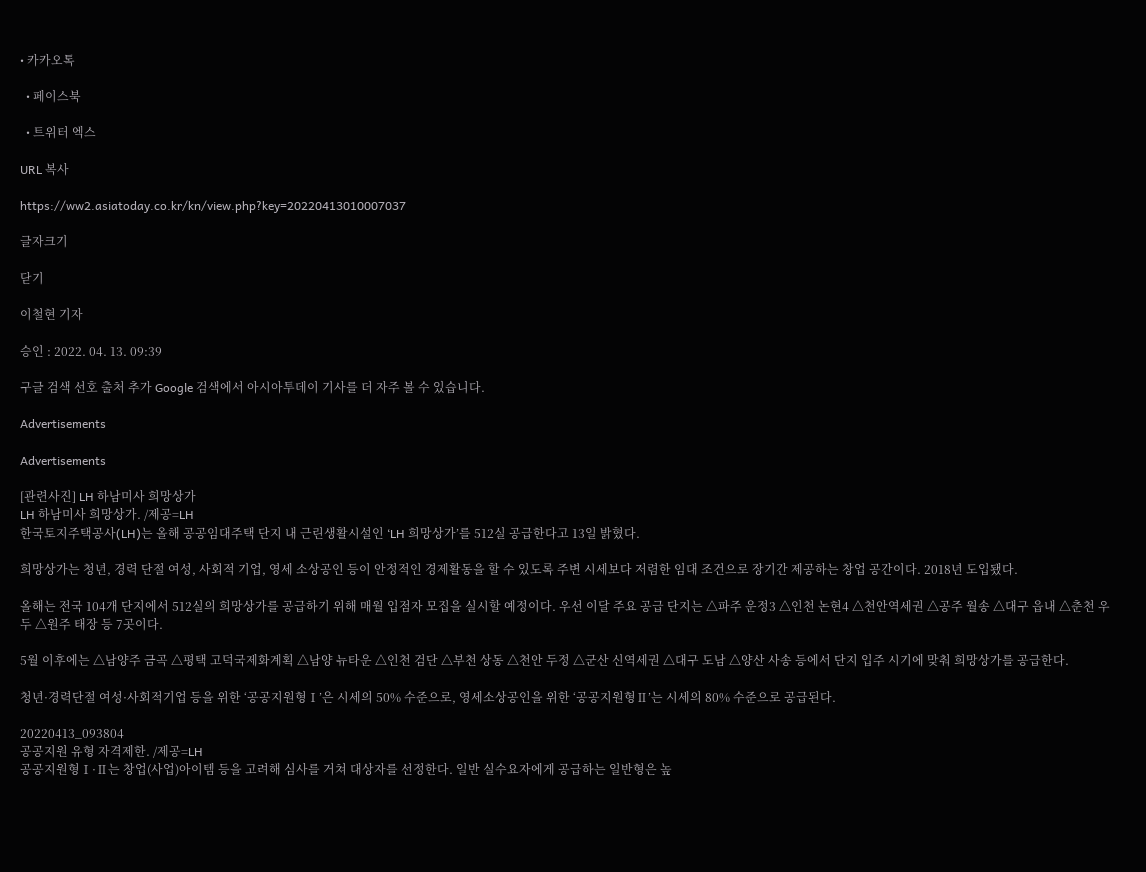• 카카오톡

  • 페이스북

  • 트위터 엑스

URL 복사

https://ww2.asiatoday.co.kr/kn/view.php?key=20220413010007037

글자크기

닫기

이철현 기자

승인 : 2022. 04. 13. 09:39

구글 검색 선호 출처 추가 Google 검색에서 아시아투데이 기사를 더 자주 볼 수 있습니다.

Advertisements

Advertisements

[관련사진] LH 하남미사 희망상가
LH 하남미사 희망상가. /제공=LH
한국토지주택공사(LH)는 올해 공공임대주택 단지 내 근린생활시설인 ‘LH 희망상가’를 512실 공급한다고 13일 밝혔다.

희망상가는 청년, 경력 단절 여성, 사회적 기업, 영세 소상공인 등이 안정적인 경제활동을 할 수 있도록 주변 시세보다 저렴한 임대 조건으로 장기간 제공하는 창업 공간이다. 2018년 도입됐다.

올해는 전국 104개 단지에서 512실의 희망상가를 공급하기 위해 매월 입점자 모집을 실시할 예정이다. 우선 이달 주요 공급 단지는 △파주 운정3 △인천 논현4 △천안역세권 △공주 월송 △대구 읍내 △춘천 우두 △원주 태장 등 7곳이다.

5월 이후에는 △남양주 금곡 △평택 고덕국제화계획 △남양 뉴타운 △인천 검단 △부천 상동 △천안 두정 △군산 신역세권 △대구 도남 △양산 사송 등에서 단지 입주 시기에 맞춰 희망상가를 공급한다.

청년·경력단절 여성·사회적기업 등을 위한 ‘공공지원형Ⅰ’은 시세의 50% 수준으로, 영세소상공인을 위한 ‘공공지원형Ⅱ’는 시세의 80% 수준으로 공급된다.

20220413_093804
공공지원 유형 자격제한. /제공=LH
공공지원형Ⅰ·Ⅱ는 창업(사업)아이템 등을 고려해 심사를 거쳐 대상자를 선정한다. 일반 실수요자에게 공급하는 일반형은 높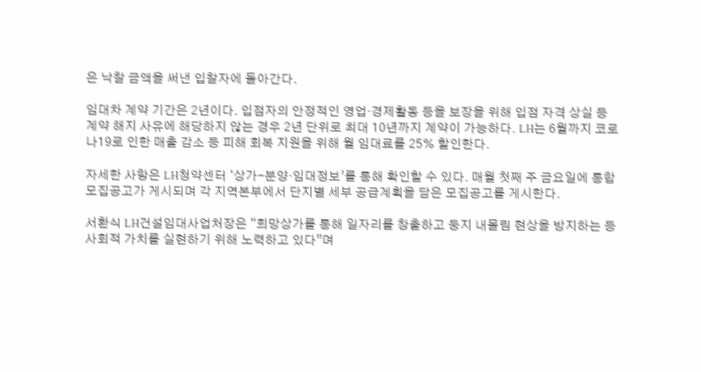은 낙찰 금액을 써낸 입찰자에 돌아간다.

임대차 계약 기간은 2년이다. 입점자의 안정적인 영업·경제활동 등을 보장을 위해 입점 자격 상실 등 계약 해지 사유에 해당하지 않는 경우 2년 단위로 최대 10년까지 계약이 가능하다. LH는 6월까지 코로나19로 인한 매출 감소 등 피해 회복 지원을 위해 월 임대료를 25% 할인한다.

자세한 사항은 LH청약센터 ‘상가-분양·임대정보’를 통해 확인할 수 있다. 매월 첫째 주 금요일에 통합 모집공고가 게시되며 각 지역본부에서 단지별 세부 공급계획을 담은 모집공고를 게시한다.

서환식 LH건설임대사업처장은 “희망상가를 통해 일자리를 창출하고 둥지 내몰림 현상을 방지하는 등 사회적 가치를 실현하기 위해 노력하고 있다”며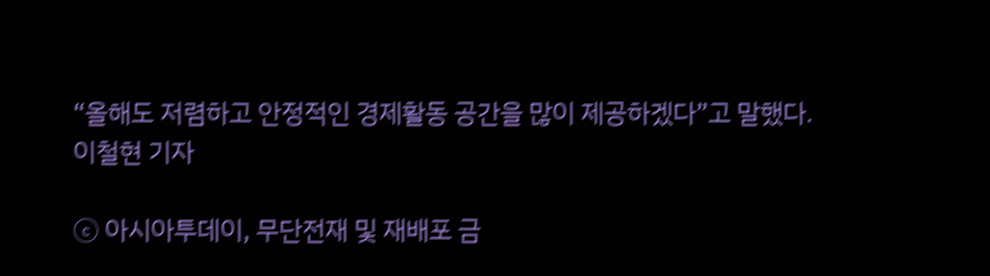“올해도 저렴하고 안정적인 경제활동 공간을 많이 제공하겠다”고 말했다.
이철현 기자

ⓒ 아시아투데이, 무단전재 및 재배포 금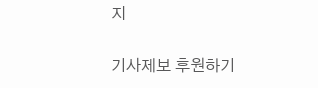지

기사제보 후원하기